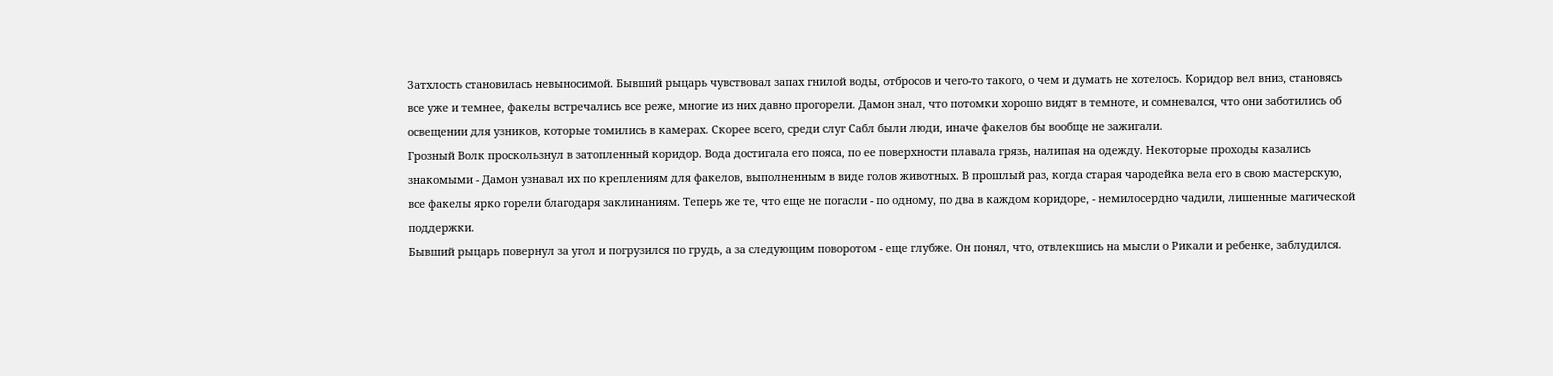Затхлость становилась невыносимой. Бывший рыцарь чувствовал запах гнилой воды, отбросов и чего-то такого, о чем и думать не хотелось. Коридор вел вниз, становясь все уже и темнее, факелы встречались все реже, многие из них давно прогорели. Дамон знал, что потомки хорошо видят в темноте, и сомневался, что они заботились об освещении для узников, которые томились в камерах. Скорее всего, среди слуг Сабл были люди, иначе факелов бы вообще не зажигали.
Грозный Волк проскользнул в затопленный коридор. Вода достигала его пояса, по ее поверхности плавала грязь, налипая на одежду. Некоторые проходы казались знакомыми - Дамон узнавал их по креплениям для факелов, выполненным в виде голов животных. В прошлый раз, когда старая чародейка вела его в свою мастерскую, все факелы ярко горели благодаря заклинаниям. Теперь же те, что еще не погасли - по одному, по два в каждом коридоре, - немилосердно чадили, лишенные магической поддержки.
Бывший рыцарь повернул за угол и погрузился по грудь, а за следующим поворотом - еще глубже. Он понял, что, отвлекшись на мысли о Рикали и ребенке, заблудился.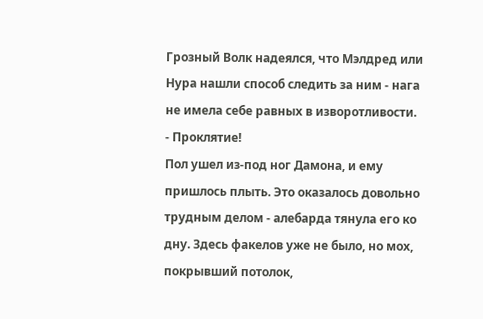Грозный Волк надеялся, что Мэлдред или Нура нашли способ следить за ним - нага не имела себе равных в изворотливости.
- Проклятие!
Пол ушел из-под ног Дамона, и ему пришлось плыть. Это оказалось довольно трудным делом - алебарда тянула его ко дну. Здесь факелов уже не было, но мох, покрывший потолок,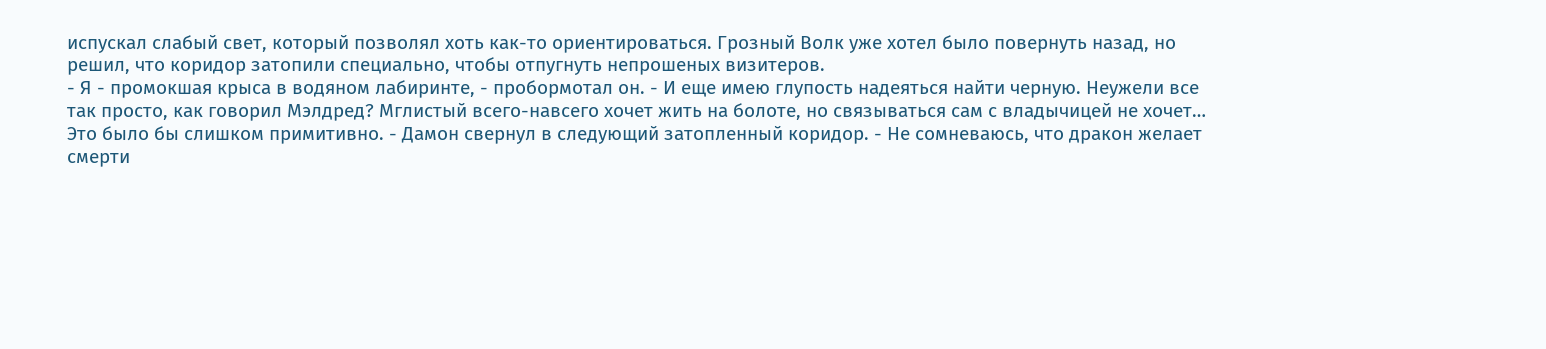испускал слабый свет, который позволял хоть как-то ориентироваться. Грозный Волк уже хотел было повернуть назад, но решил, что коридор затопили специально, чтобы отпугнуть непрошеных визитеров.
- Я - промокшая крыса в водяном лабиринте, - пробормотал он. - И еще имею глупость надеяться найти черную. Неужели все так просто, как говорил Мэлдред? Мглистый всего-навсего хочет жить на болоте, но связываться сам с владычицей не хочет… Это было бы слишком примитивно. - Дамон свернул в следующий затопленный коридор. - Не сомневаюсь, что дракон желает смерти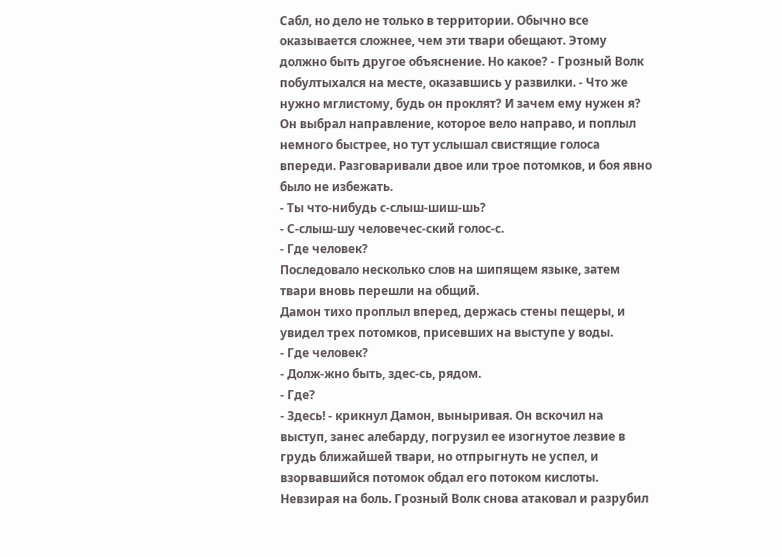Сабл, но дело не только в территории. Обычно все оказывается сложнее, чем эти твари обещают. Этому должно быть другое объяснение. Но какое? - Грозный Волк побултыхался на месте, оказавшись у развилки. - Что же нужно мглистому, будь он проклят? И зачем ему нужен я?
Он выбрал направление, которое вело направо, и поплыл немного быстрее, но тут услышал свистящие голоса впереди. Разговаривали двое или трое потомков, и боя явно было не избежать.
- Ты что-нибудь с-слыш-шиш-шь?
- С-слыш-шу человечес-ский голос-с.
- Где человек?
Последовало несколько слов на шипящем языке, затем твари вновь перешли на общий.
Дамон тихо проплыл вперед, держась стены пещеры, и увидел трех потомков, присевших на выступе у воды.
- Где человек?
- Долж-жно быть, здес-сь, рядом.
- Где?
- Здесь! - крикнул Дамон, выныривая. Он вскочил на выступ, занес алебарду, погрузил ее изогнутое лезвие в грудь ближайшей твари, но отпрыгнуть не успел, и взорвавшийся потомок обдал его потоком кислоты. Невзирая на боль. Грозный Волк снова атаковал и разрубил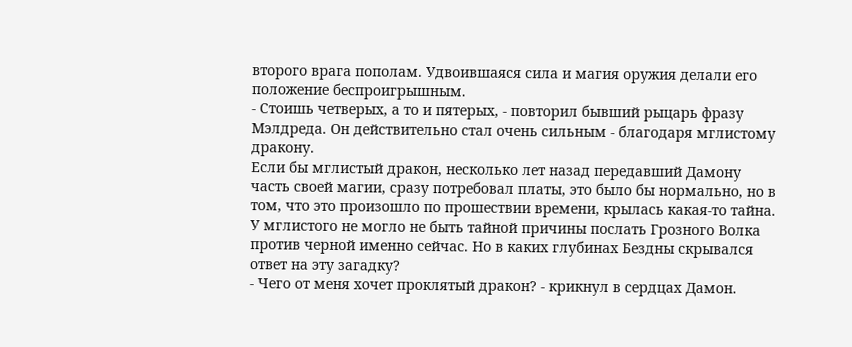второго врага пополам. Удвоившаяся сила и магия оружия делали его положение беспроигрышным.
- Стоишь четверых, а то и пятерых, - повторил бывший рыцарь фразу Мэлдреда. Он действительно стал очень сильным - благодаря мглистому дракону.
Если бы мглистый дракон, несколько лет назад передавший Дамону часть своей магии, сразу потребовал платы, это было бы нормально, но в том, что это произошло по прошествии времени, крылась какая-то тайна. У мглистого не могло не быть тайной причины послать Грозного Волка против черной именно сейчас. Но в каких глубинах Бездны скрывался ответ на эту загадку?
- Чего от меня хочет проклятый дракон? - крикнул в сердцах Дамон.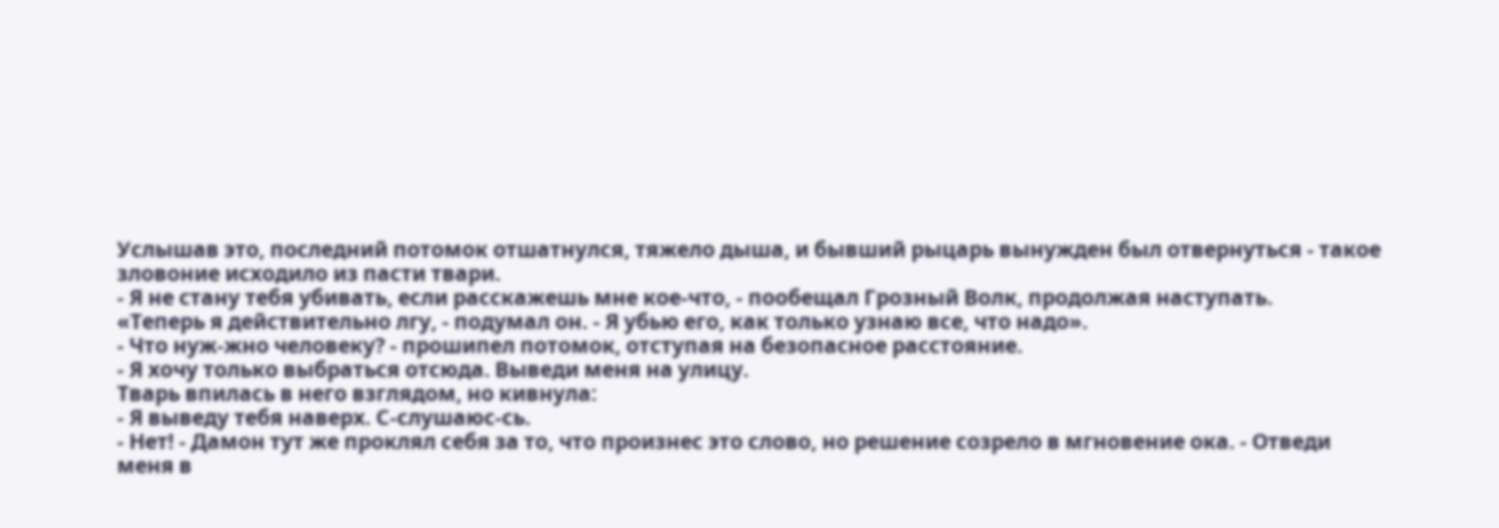Услышав это, последний потомок отшатнулся, тяжело дыша, и бывший рыцарь вынужден был отвернуться - такое зловоние исходило из пасти твари.
- Я не стану тебя убивать, если расскажешь мне кое-что, - пообещал Грозный Волк, продолжая наступать.
«Теперь я действительно лгу, - подумал он. - Я убью его, как только узнаю все, что надо».
- Что нуж-жно человеку? - прошипел потомок, отступая на безопасное расстояние.
- Я хочу только выбраться отсюда. Выведи меня на улицу.
Тварь впилась в него взглядом, но кивнула:
- Я выведу тебя наверх. С-слушаюс-сь.
- Нет! - Дамон тут же проклял себя за то, что произнес это слово, но решение созрело в мгновение ока. - Отведи меня в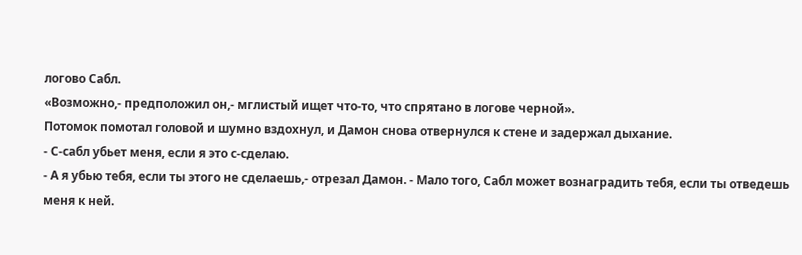логово Сабл.
«Возможно,- предположил он,- мглистый ищет что-то, что спрятано в логове черной».
Потомок помотал головой и шумно вздохнул, и Дамон снова отвернулся к стене и задержал дыхание.
- С-сабл убьет меня, если я это с-сделаю.
- А я убью тебя, если ты этого не сделаешь,- отрезал Дамон. - Мало того, Сабл может вознаградить тебя, если ты отведешь меня к ней.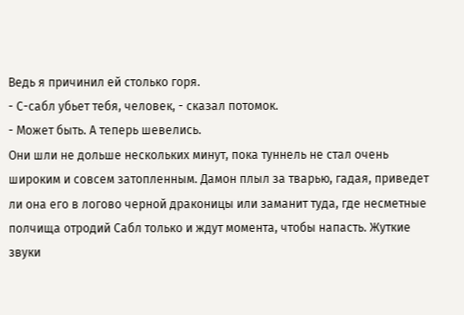Ведь я причинил ей столько горя.
- С-сабл убьет тебя, человек, - сказал потомок.
- Может быть. А теперь шевелись.
Они шли не дольше нескольких минут, пока туннель не стал очень широким и совсем затопленным. Дамон плыл за тварью, гадая, приведет ли она его в логово черной драконицы или заманит туда, где несметные полчища отродий Сабл только и ждут момента, чтобы напасть. Жуткие звуки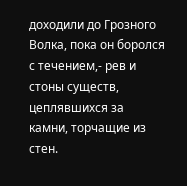доходили до Грозного Волка, пока он боролся с течением,- рев и стоны существ, цеплявшихся за камни, торчащие из стен.